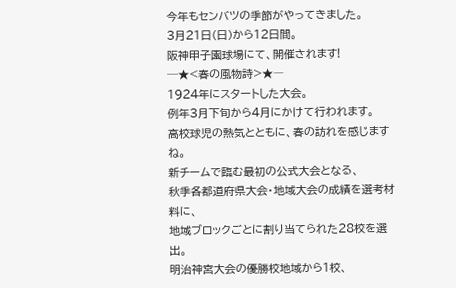今年もセンバツの季節がやってきました。
3月21日(日)から12日間。
阪神甲子園球場にて、開催されます!
─★<春の風物詩>★―
1924年にスタートした大会。
例年3月下旬から4月にかけて行われます。
高校球児の熱気とともに、春の訪れを感じますね。
新チームで臨む最初の公式大会となる、
秋季各都道府県大会・地域大会の成績を選考材料に、
地域ブロックごとに割り当てられた28校を選出。
明治神宮大会の優勝校地域から1校、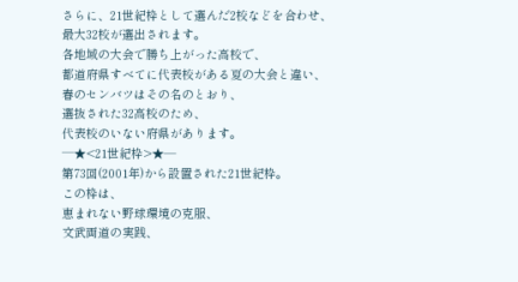さらに、21世紀枠として選んだ2校などを合わせ、
最大32校が選出されます。
各地域の大会で勝ち上がった高校で、
都道府県すべてに代表校がある夏の大会と違い、
春のセンバツはその名のとおり、
選抜された32高校のため、
代表校のいない府県があります。
─★<21世紀枠>★―
第73回(2001年)から設置された21世紀枠。
この枠は、
恵まれない野球環境の克服、
文武両道の実践、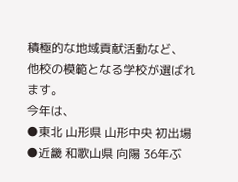積極的な地域貢献活動など、
他校の模範となる学校が選ばれます。
今年は、
●東北 山形県 山形中央 初出場
●近畿 和歌山県 向陽 36年ぶ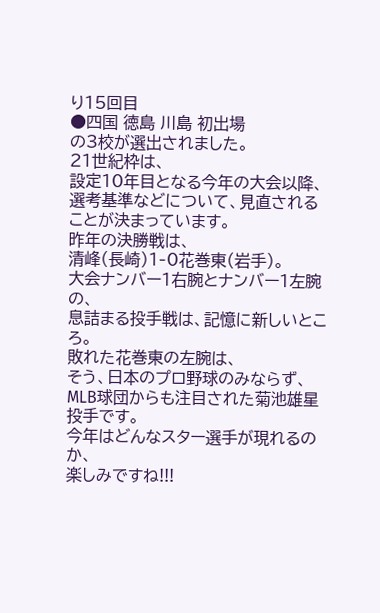り15回目
●四国 徳島 川島 初出場
の3校が選出されました。
21世紀枠は、
設定10年目となる今年の大会以降、
選考基準などについて、見直されることが決まっています。
昨年の決勝戦は、
清峰(長崎)1‐0花巻東(岩手)。
大会ナンバー1右腕とナンバー1左腕の、
息詰まる投手戦は、記憶に新しいところ。
敗れた花巻東の左腕は、
そう、日本のプロ野球のみならず、
MLB球団からも注目された菊池雄星投手です。
今年はどんなスター選手が現れるのか、
楽しみですね!!!